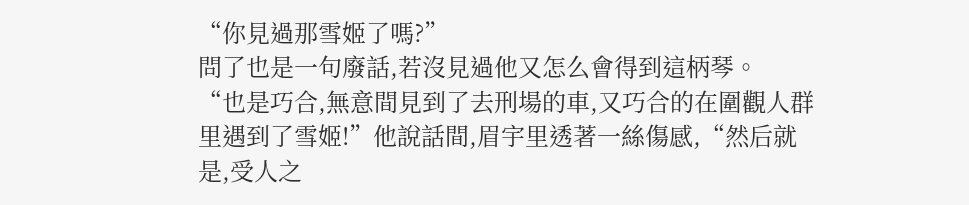“你見過那雪姬了嗎?”
問了也是一句廢話,若沒見過他又怎么會得到這柄琴。
“也是巧合,無意間見到了去刑場的車,又巧合的在圍觀人群里遇到了雪姬!”他說話間,眉宇里透著一絲傷感,“然后就是,受人之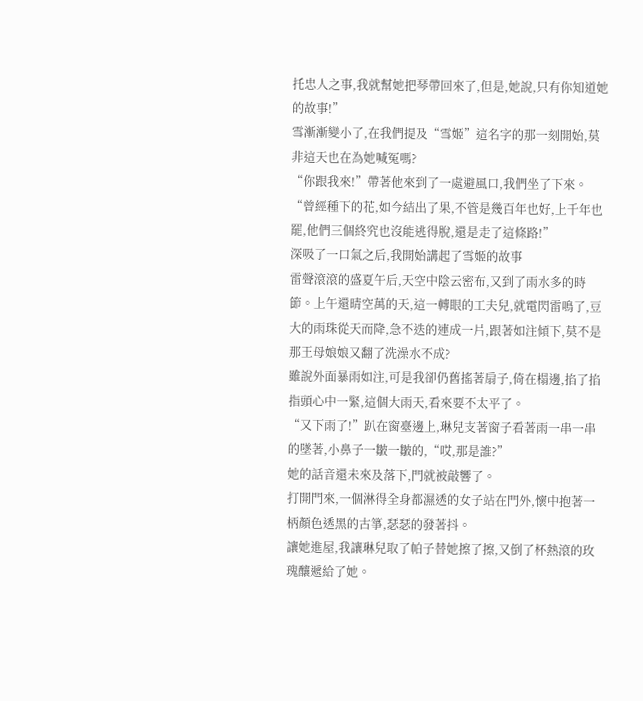托忠人之事,我就幫她把琴帶回來了,但是,她說,只有你知道她的故事!”
雪漸漸變小了,在我們提及“雪姬”這名字的那一刻開始,莫非這天也在為她喊冤嗎?
“你跟我來!”帶著他來到了一處避風口,我們坐了下來。
“曾經種下的花,如今結出了果,不管是幾百年也好,上千年也罷,他們三個終究也沒能逃得脫,還是走了這條路!”
深吸了一口氣之后,我開始講起了雪姬的故事
雷聲滾滾的盛夏午后,天空中陰云密布,又到了雨水多的時節。上午還晴空萬的天,這一轉眼的工夫兒,就電閃雷鳴了,豆大的雨珠從天而降,急不迭的連成一片,跟著如注傾下,莫不是那王母娘娘又翻了洗澡水不成?
雖說外面暴雨如注,可是我卻仍舊搖著扇子,倚在榻邊,掐了掐指頭心中一緊,這個大雨天,看來要不太平了。
“又下雨了!”趴在窗臺邊上,琳兒支著窗子看著雨一串一串的墜著,小鼻子一皺一皺的,“哎,那是誰?”
她的話音還未來及落下,門就被敲響了。
打開門來,一個淋得全身都濕透的女子站在門外,懷中抱著一柄顏色透黑的古箏,瑟瑟的發著抖。
讓她進屋,我讓琳兒取了帕子替她擦了擦,又倒了杯熱滾的玫瑰釀遞給了她。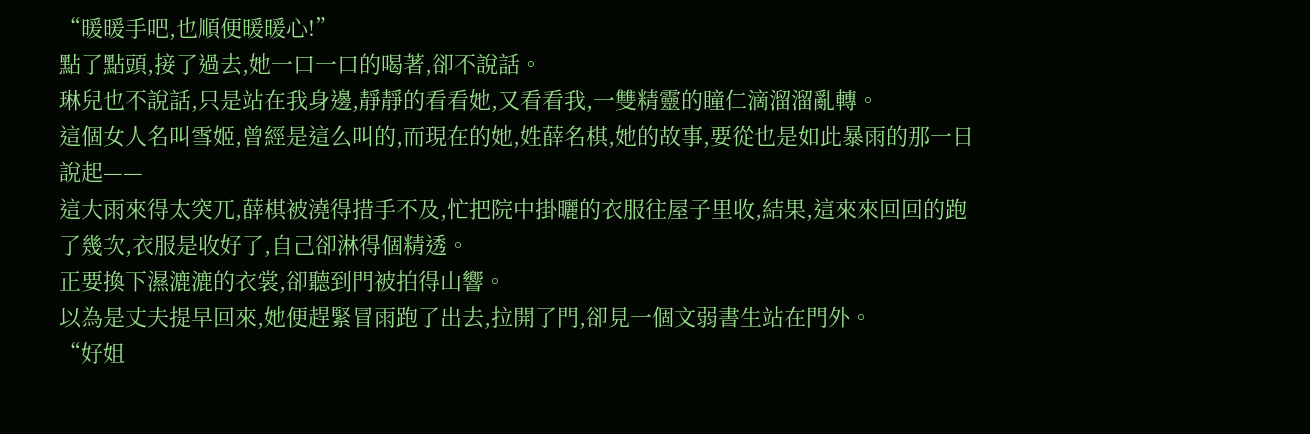“暖暖手吧,也順便暖暖心!”
點了點頭,接了過去,她一口一口的喝著,卻不說話。
琳兒也不說話,只是站在我身邊,靜靜的看看她,又看看我,一雙精靈的瞳仁滴溜溜亂轉。
這個女人名叫雪姬,曾經是這么叫的,而現在的她,姓薛名棋,她的故事,要從也是如此暴雨的那一日說起——
這大雨來得太突兀,薛棋被澆得措手不及,忙把院中掛曬的衣服往屋子里收,結果,這來來回回的跑了幾次,衣服是收好了,自己卻淋得個精透。
正要換下濕漉漉的衣裳,卻聽到門被拍得山響。
以為是丈夫提早回來,她便趕緊冒雨跑了出去,拉開了門,卻見一個文弱書生站在門外。
“好姐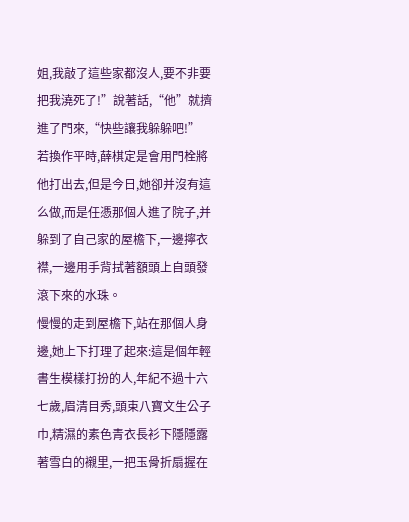姐,我敲了這些家都沒人,要不非要把我澆死了!”說著話,“他”就擠進了門來,“快些讓我躲躲吧!”
若換作平時,薛棋定是會用門栓將他打出去,但是今日,她卻并沒有這么做,而是任憑那個人進了院子,并躲到了自己家的屋檐下,一邊擰衣襟,一邊用手背拭著額頭上自頭發滾下來的水珠。
慢慢的走到屋檐下,站在那個人身邊,她上下打理了起來:這是個年輕書生模樣打扮的人,年紀不過十六七歲,眉清目秀,頭束八寶文生公子巾,精濕的素色青衣長衫下隱隱露著雪白的襯里,一把玉骨折扇握在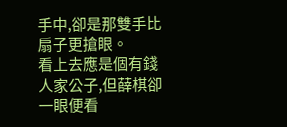手中,卻是那雙手比扇子更搶眼。
看上去應是個有錢人家公子,但薛棋卻一眼便看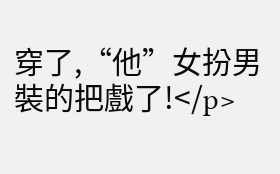穿了,“他”女扮男裝的把戲了!</p>